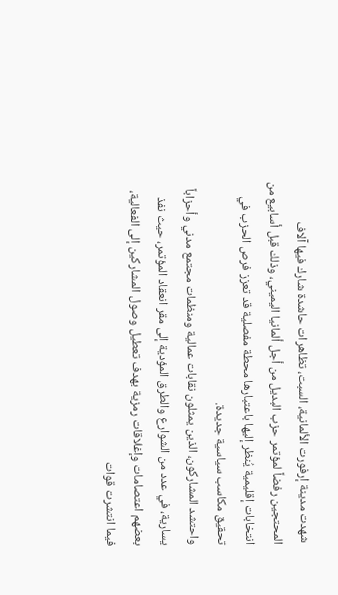شهدت مدينة إرفورت الألمانية، السبت، تظاهرات حاشدة شارك فيها آلاف المحتجين رفضاً لمؤتمر حزب البديل من أجل ألمانيا اليميني، وذلك قبل أسابيع من انتخابات إقليمية يُنظر إليها باعتبارها محطة مفصلية قد تعزز فرص الحزب في تحقيق مكاسب سياسية جديدة.
واحتشد المشاركون، الذين يمثلون نقابات عمالية ومنظمات مجتمع مدني وأحزاباً يسارية، في عدد من الشوارع والطرق المؤدية إلى مقر انعقاد المؤتمر، حيث نفذ بعضهم اعتصامات وإغلاقات رمزية بهدف تعطيل وصول المشاركين إلى الفعالية، فيما انتشرت قوات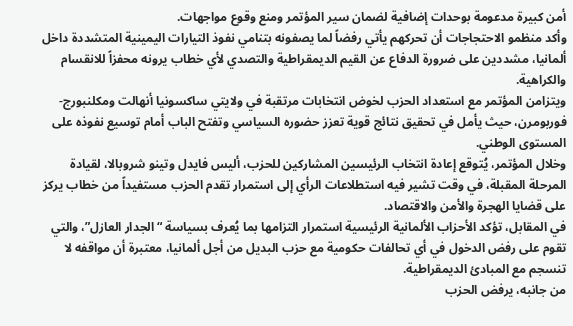أمن كبيرة مدعومة بوحدات إضافية لضمان سير المؤتمر ومنع وقوع مواجهات.
وأكد منظمو الاحتجاجات أن تحركهم يأتي رفضاً لما يصفونه بتنامي نفوذ التيارات اليمينية المتشددة داخل ألمانيا، مشددين على ضرورة الدفاع عن القيم الديمقراطية والتصدي لأي خطاب يرونه محفزاً للانقسام والكراهية.
ويتزامن المؤتمر مع استعداد الحزب لخوض انتخابات مرتقبة في ولايتي ساكسونيا أنهالت ومكلنبورج-فوربومرن، حيث يأمل في تحقيق نتائج قوية تعزز حضوره السياسي وتفتح الباب أمام توسيع نفوذه على المستوى الوطني.
وخلال المؤتمر، يُتوقع إعادة انتخاب الرئيسين المشاركين للحزب، أليس فايدل وتينو شروبالا، لقيادة المرحلة المقبلة، في وقت تشير فيه استطلاعات الرأي إلى استمرار تقدم الحزب مستفيداً من خطاب يركز على قضايا الهجرة والأمن والاقتصاد.
في المقابل، تؤكد الأحزاب الألمانية الرئيسية استمرار التزامها بما يُعرف بسياسة “الجدار العازل”، والتي تقوم على رفض الدخول في أي تحالفات حكومية مع حزب البديل من أجل ألمانيا، معتبرة أن مواقفه لا تنسجم مع المبادئ الديمقراطية.
من جانبه، يرفض الحزب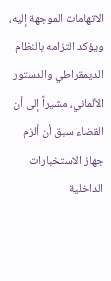الاتهامات الموجهة إليه، ويؤكد التزامه بالنظام الديمقراطي والدستور الألماني، مشيراً إلى أن القضاء سبق أن ألزم جهاز الاستخبارات الداخلية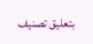بتعليق تصنيف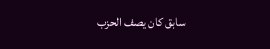سابق كان يصف الحزب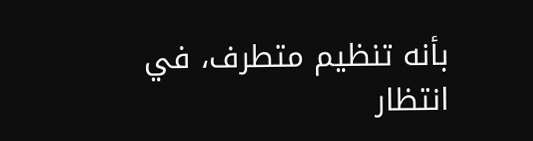بأنه تنظيم متطرف، في انتظار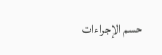حسم الإجراءات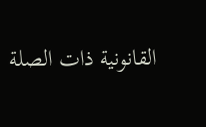القانونية ذات الصلة